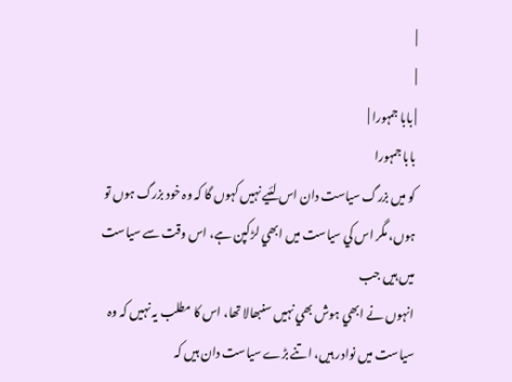|
|
| بابا جمہورا |
بابا جمہورا
کو ميں بزرگ سياست دان اس لئيے نہيں کہوں گا کہ وہ خود بزرگ ہوں تو
ہوں، مگر اس کي سياست ميں ابھي لڑکپن ہے، اس وقت سے سياست ميں ہيں جب
انہوں نے ابھي ہوش بھي نہيں سنبھالا تھا، اس کا مطلب يہ نہيں کہ وہ
سياست ميں نوادر ہيں، اتنے بڑے سياست دان ہيں کہ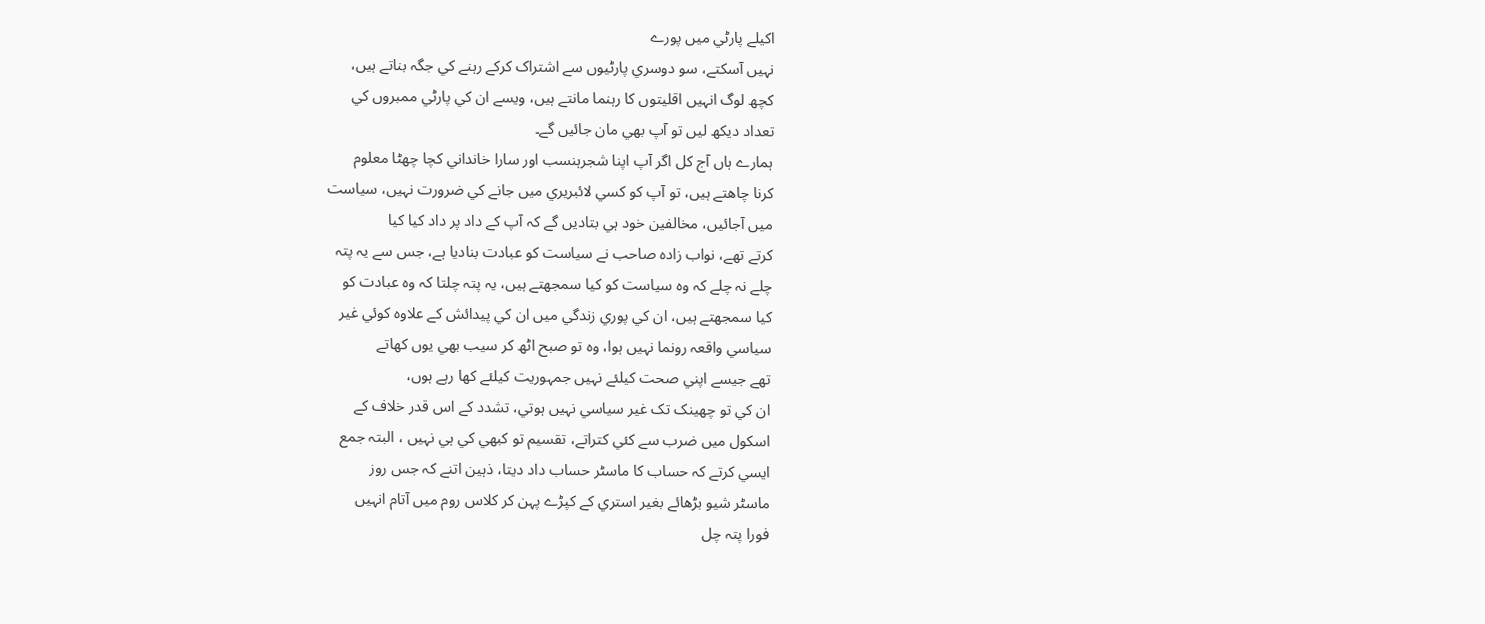اکيلے پارٹي ميں پورے
نہيں آسکتے، سو دوسري پارٹيوں سے اشتراک کرکے رہنے کي جگہ بناتے ہيں،
کچھ لوگ انہيں اقليتوں کا رہنما مانتے ہيں، ويسے ان کي پارٹي ممبروں کي
تعداد ديکھ ليں تو آپ بھي مان جائيں گے۔
ہمارے ہاں آج کل اگر آپ اپنا شجرہنسب اور سارا خانداني کچا چھٹا معلوم
کرنا چاھتے ہيں، تو آپ کو کسي لائبريري ميں جانے کي ضرورت نہيں، سياست
ميں آجائيں، مخالفين خود ہي بتاديں گے کہ آپ کے داد پر داد کيا کيا
کرتے تھے، نواب زادہ صاحب نے سياست کو عبادت بناديا ہے، جس سے يہ پتہ
چلے نہ چلے کہ وہ سياست کو کيا سمجھتے ہيں، يہ پتہ چلتا کہ وہ عبادت کو
کيا سمجھتے ہيں، ان کي پوري زندگي ميں ان کي پيدائش کے علاوہ کوئي غير
سياسي واقعہ رونما نہيں ہوا، وہ تو صبح اٹھ کر سيب بھي يوں کھاتے
تھے جيسے اپني صحت کيلئے نہيں جمہوريت کيلئے کھا رہے ہوں،
ان کي تو چھينک تک غير سياسي نہيں ہوتي، تشدد کے اس قدر خلاف کے
اسکول ميں ضرب سے کئي کتراتے، تقسيم تو کبھي کي ہي نہيں ، البتہ جمع
ايسي کرتے کہ حساب کا ماسٹر حساب داد ديتا، ذہين اتنے کہ جس روز
ماسٹر شيو بڑھائے بغير استري کے کپڑے پہن کر کلاس روم ميں آتام انہيں
فورا پتہ چل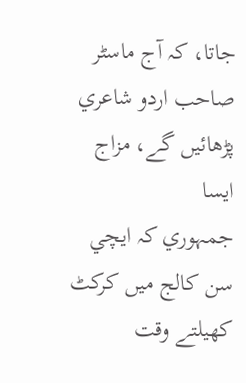جاتا، کہ آج ماسٹر صاحب اردو شاعري پڑھائيں گے، مزاج ايسا
جمہوري کہ ايچي سن کالج ميں کرکٹ کھيلتے وقت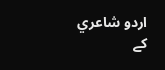اردو شاعري کے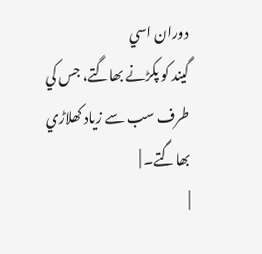دوران اسي
گيند کو پکڑنے بھاگتے، جس کي طرف سب سے زياد کھلاڑي بھاگتے۔ |
|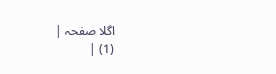اگلا صفحہ |
(1) |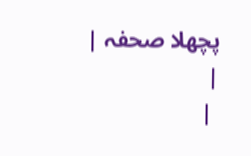پچھلا صحفہ |
|
 |